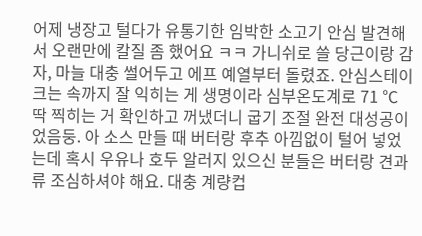어제 냉장고 털다가 유통기한 임박한 소고기 안심 발견해서 오랜만에 칼질 좀 했어요 ㅋㅋ 가니쉬로 쓸 당근이랑 감자, 마늘 대충 썰어두고 에프 예열부터 돌렸죠. 안심스테이크는 속까지 잘 익히는 게 생명이라 심부온도계로 71 ℃ 딱 찍히는 거 확인하고 꺼냈더니 굽기 조절 완전 대성공이었음둥. 아 소스 만들 때 버터랑 후추 아낌없이 털어 넣었는데 혹시 우유나 호두 알러지 있으신 분들은 버터랑 견과류 조심하셔야 해요. 대충 계량컵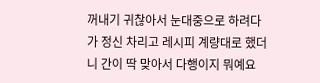꺼내기 귀찮아서 눈대중으로 하려다가 정신 차리고 레시피 계량대로 했더니 간이 딱 맞아서 다행이지 뭐예요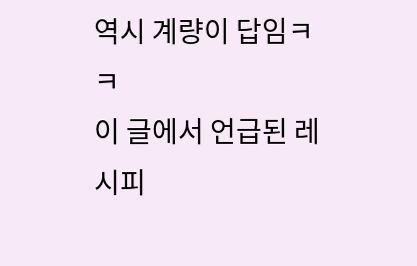역시 계량이 답임ㅋㅋ
이 글에서 언급된 레시피